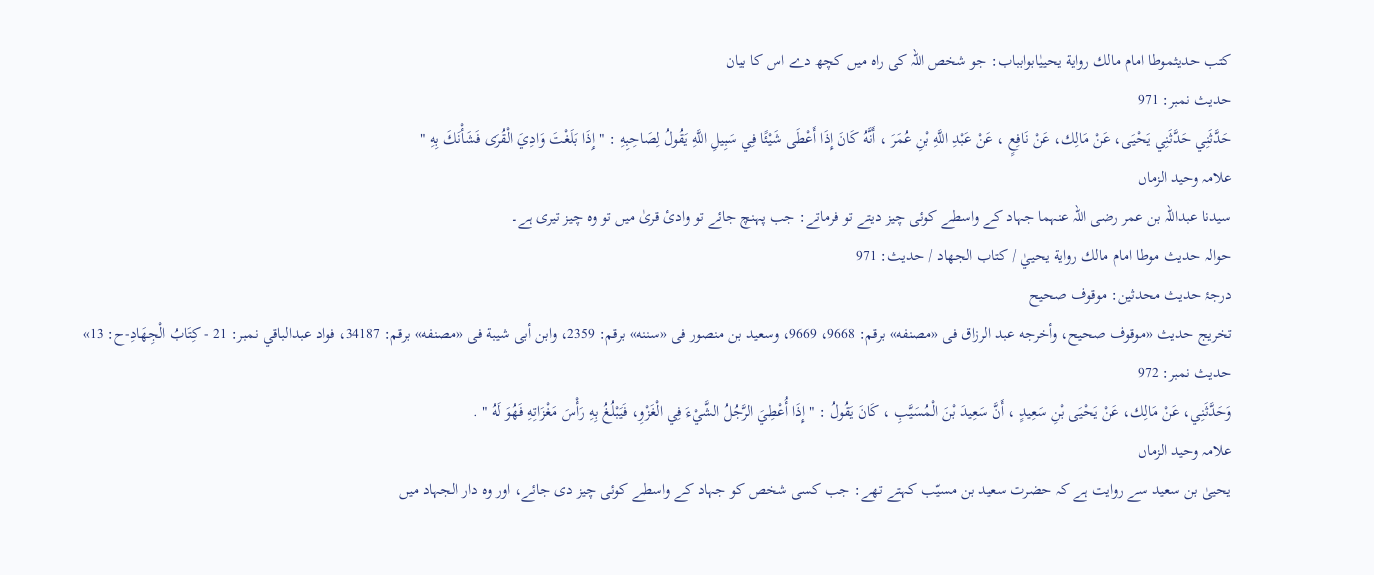کتب حدیثموطا امام مالك رواية يحييٰابوابباب: جو شخص اللہ کی راہ میں کچھ دے اس کا بیان
حدیث نمبر: 971
حَدَّثَنِي حَدَّثَنِي يَحْيَى، عَنْ مَالِك، عَنْ نَافِعٍ ، عَنْ عَبْدِ اللَّهِ بْنِ عُمَرَ ، أَنَّهُ كَانَ إِذَا أَعْطَى شَيْئًا فِي سَبِيلِ اللَّهِ يَقُولُ لِصَاحِبِهِ : " إِذَا بَلَغْتَ وَادِيَ الْقُرَى فَشَأْنَكَ بِهِ "
علامہ وحید الزماں
سیدنا عبداللہ بن عمر رضی اللہ عنہما جہاد کے واسطے کوئی چیز دیتے تو فرماتے: جب پہنچ جائے تو وادیٔ قریٰ میں تو وہ چیز تیری ہے۔
حوالہ حدیث موطا امام مالك رواية يحييٰ / كتاب الجهاد / حدیث: 971
درجۂ حدیث محدثین: موقوف صحيح
تخریج حدیث «موقوف صحيح، وأخرجه عبد الرزاق فى «مصنفه» برقم: 9668، 9669، وسعيد بن منصور فى «سننه» برقم: 2359، وابن أبى شيبة فى «مصنفه» برقم: 34187، فواد عبدالباقي نمبر: 21 - كِتَابُ الْجِهَادِ-ح: 13»
حدیث نمبر: 972
وَحَدَّثَنِي، عَنْ مَالِك، عَنْ يَحْيَى بْنِ سَعِيدٍ ، أَنَّ سَعِيدَ بْنَ الْمُسَيَّبِ ، كَانَ يَقُولُ : " إِذَا أُعْطِيَ الرَّجُلُ الشَّيْءَ فِي الْغَزْوِ، فَيَبْلُغُ بِهِ رَأْسَ مَغْزَاتِهِ فَهُوَ لَهُ " .
علامہ وحید الزماں
یحییٰ بن سعید سے روایت ہے کہ حضرت سعید بن مسیّب کہتے تھے: جب کسی شخص کو جہاد کے واسطے کوئی چیز دی جائے، اور وہ دار الجہاد میں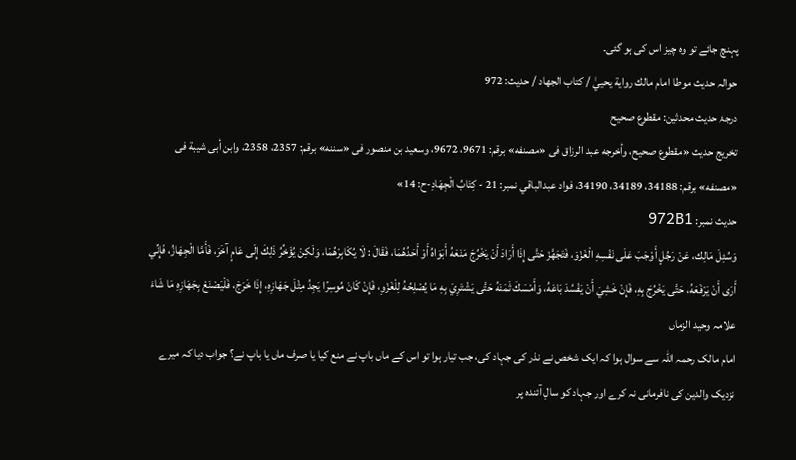پہنچ جائے تو وہ چیز اس کی ہو گئی۔
حوالہ حدیث موطا امام مالك رواية يحييٰ / كتاب الجهاد / حدیث: 972
درجۂ حدیث محدثین: مقطوع صحيح
تخریج حدیث «مقطوع صحيح، وأخرجه عبد الرزاق فى «مصنفه» برقم: 9671، 9672، وسعيد بن منصور فى «سننه» برقم: 2357، 2358، وابن أبى شيبة فى «مصنفه» برقم: 34188، 34189، 34190، فواد عبدالباقي نمبر: 21 - كِتَابُ الْجِهَادِ-ح: 14»
حدیث نمبر: 972B1
وَسُئِلَ مَالِك، عَنْ رَجُلٍ أَوْجَبَ عَلَى نَفْسِهِ الْغَزْوَ، فَتَجَهَّزَ حَتَّى إِذَا أَرَادَ أَنْ يَخْرُجَ مَنَعَهُ أَبَوَاهُ أَوْ أَحَدُهُمَا، فَقَالَ : لَا يُكَابِرْهُمَا، وَلَكِنْ يُؤَخِّرُ ذَلِكَ إِلَى عَامٍ آخَرَ، فَأَمَّا الْجِهَازُ، فَإِنِّي أَرَى أَنْ يَرْفَعَهُ، حَتَّى يَخْرُجَ بِهِ، فَإِنْ خَشِيَ أَنْ يَفْسُدَ بَاعَهُ، وَأَمْسَكَ ثَمَنَهُ حَتَّى يَشْتَرِيَ بِهِ مَا يُصْلِحُهُ لِلْغَزْوِ، فَإِنْ كَانَ مُوسِرًا يَجِدُ مِثْلَ جَهَازِهِ، إِذَا خَرَجَ، فَلْيَصْنَعْ بِجَهَازِهِ مَا شَاءَ
علامہ وحید الزماں
امام مالک رحمہ اللہ سے سوال ہوا کہ ایک شخص نے نذر کی جہاد کی، جب تیار ہوا تو اس کے ماں باپ نے منع کیا یا صرف ماں یا باپ نے؟ جواب دیا کہ میرے نزدیک والدین کی نافرمانی نہ کرے اور جہاد کو سالِ آئندہ پر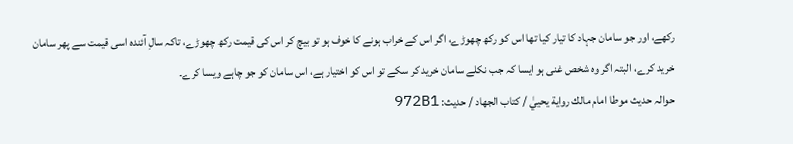رکھے، اور جو سامان جہاد کا تیار کیا تھا اس کو رکھ چھوڑے، اگر اس کے خراب ہونے کا خوف ہو تو بیچ کر اس کی قیمت رکھ چھوڑے، تاکہ سالِ آئندہ اسی قیمت سے پھر سامان خرید کرے، البتہ اگر وہ شخص غنی ہو ایسا کہ جب نکلے سامان خرید کر سکے تو اس کو اختیار ہے، اس سامان کو جو چاہے ویسا کرے۔
حوالہ حدیث موطا امام مالك رواية يحييٰ / كتاب الجهاد / حدیث: 972B1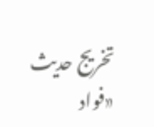تخریج حدیث «فواد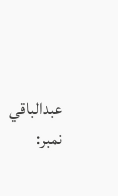عبدالباقي نمبر: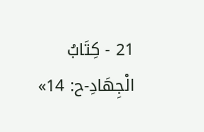21 - كِتَابُ الْجِهَادِ-ح: 14»